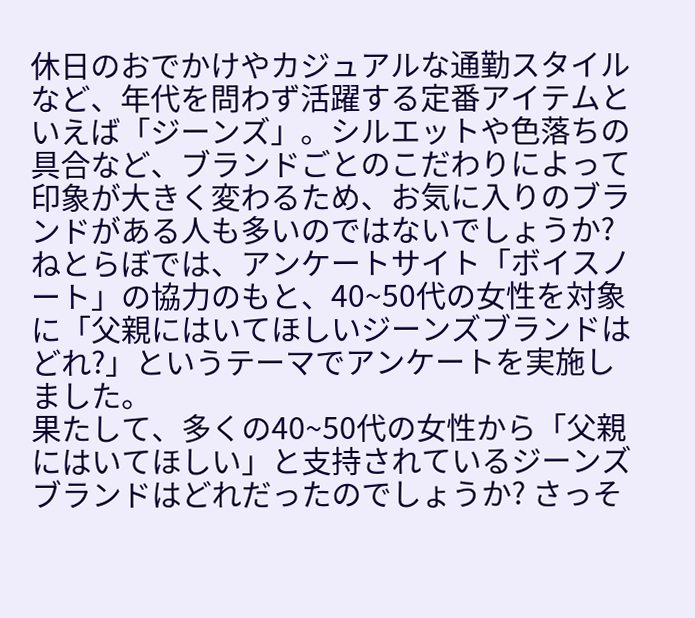休日のおでかけやカジュアルな通勤スタイルなど、年代を問わず活躍する定番アイテムといえば「ジーンズ」。シルエットや色落ちの具合など、ブランドごとのこだわりによって印象が大きく変わるため、お気に入りのブランドがある人も多いのではないでしょうか?
ねとらぼでは、アンケートサイト「ボイスノート」の協力のもと、40~50代の女性を対象に「父親にはいてほしいジーンズブランドはどれ?」というテーマでアンケートを実施しました。
果たして、多くの40~50代の女性から「父親にはいてほしい」と支持されているジーンズブランドはどれだったのでしょうか? さっそ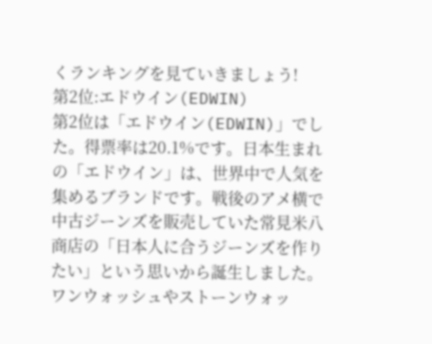くランキングを見ていきましょう!
第2位:エドウイン(EDWIN)
第2位は「エドウイン(EDWIN)」でした。得票率は20.1%です。日本生まれの「エドウイン」は、世界中で人気を集めるブランドです。戦後のアメ横で中古ジーンズを販売していた常見米八商店の「日本人に合うジーンズを作りたい」という思いから誕生しました。
ワンウォッシュやストーンウォッ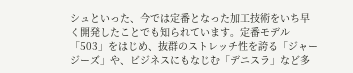シュといった、今では定番となった加工技術をいち早く開発したことでも知られています。定番モデル「503」をはじめ、抜群のストレッチ性を誇る「ジャージーズ」や、ビジネスにもなじむ「デニスラ」など多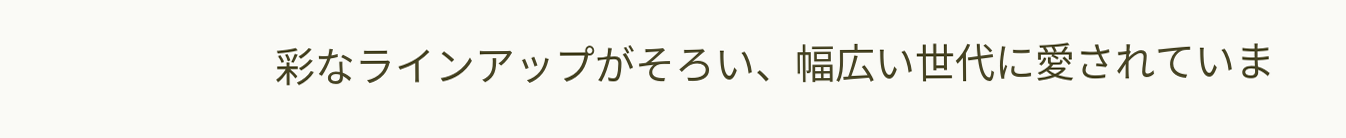彩なラインアップがそろい、幅広い世代に愛されていま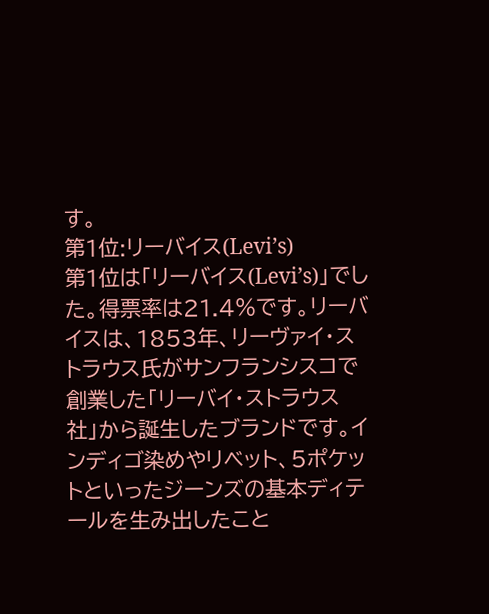す。
第1位:リーバイス(Levi’s)
第1位は「リーバイス(Levi’s)」でした。得票率は21.4%です。リーバイスは、1853年、リーヴァイ・ストラウス氏がサンフランシスコで創業した「リーバイ・ストラウス社」から誕生したブランドです。インディゴ染めやリベット、5ポケットといったジーンズの基本ディテールを生み出したこと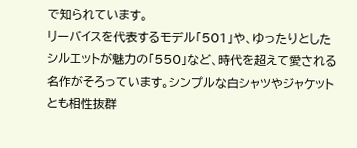で知られています。
リーバイスを代表するモデル「501」や、ゆったりとしたシルエットが魅力の「550」など、時代を超えて愛される名作がそろっています。シンプルな白シャツやジャケットとも相性抜群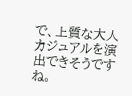で、上質な大人カジュアルを演出できそうですね。